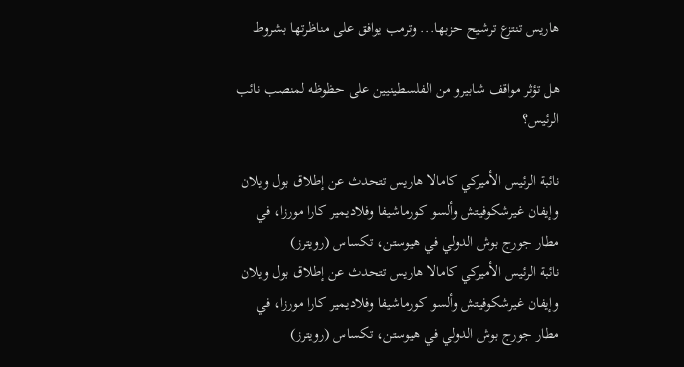هاريس تنتزع ترشيح حزبها... وترمب يوافق على مناظرتها بشروط

هل تؤثر مواقف شابيرو من الفلسطينيين على حظوظه لمنصب نائب الرئيس؟

نائبة الرئيس الأميركي كامالا هاريس تتحدث عن إطلاق بول ويلان وإيفان غيرشكوفيتش وألسو كورماشيفا وفلاديمير كارا مورزا، في مطار جورج بوش الدولي في هيوستن، تكساس (رويترز)
نائبة الرئيس الأميركي كامالا هاريس تتحدث عن إطلاق بول ويلان وإيفان غيرشكوفيتش وألسو كورماشيفا وفلاديمير كارا مورزا، في مطار جورج بوش الدولي في هيوستن، تكساس (رويترز)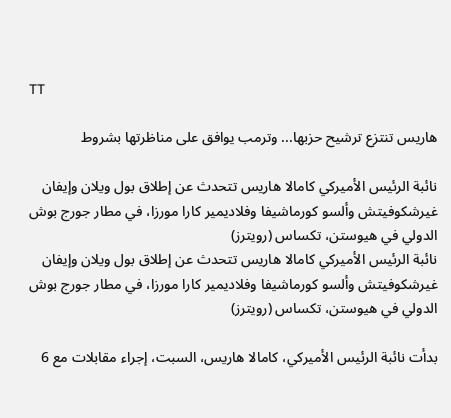TT

هاريس تنتزع ترشيح حزبها... وترمب يوافق على مناظرتها بشروط

نائبة الرئيس الأميركي كامالا هاريس تتحدث عن إطلاق بول ويلان وإيفان غيرشكوفيتش وألسو كورماشيفا وفلاديمير كارا مورزا، في مطار جورج بوش الدولي في هيوستن، تكساس (رويترز)
نائبة الرئيس الأميركي كامالا هاريس تتحدث عن إطلاق بول ويلان وإيفان غيرشكوفيتش وألسو كورماشيفا وفلاديمير كارا مورزا، في مطار جورج بوش الدولي في هيوستن، تكساس (رويترز)

بدأت نائبة الرئيس الأميركي، كامالا هاريس، السبت، إجراء مقابلات مع 6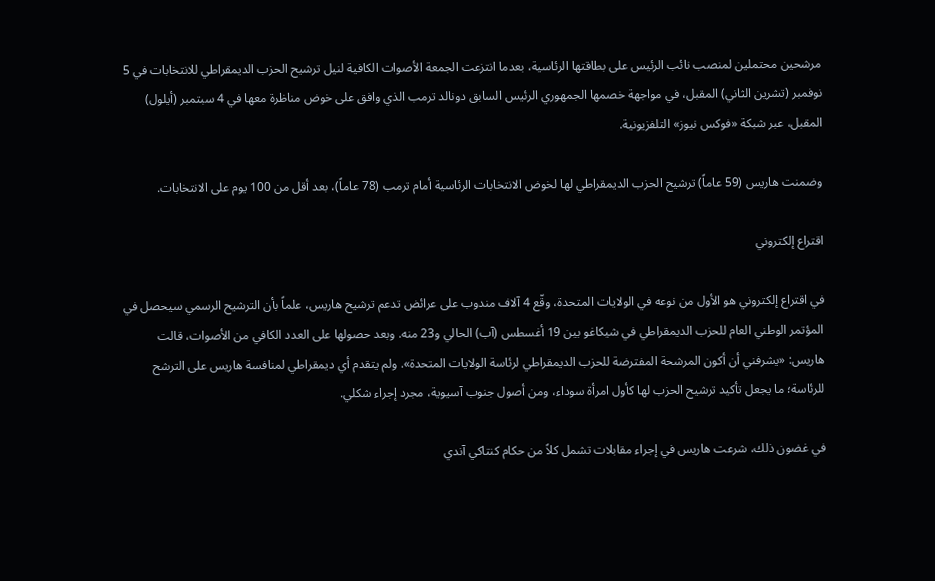مرشحين محتملين لمنصب نائب الرئيس على بطاقتها الرئاسية، بعدما انتزعت الجمعة الأصوات الكافية لنيل ترشيح الحزب الديمقراطي للانتخابات في 5 نوفمبر (تشرين الثاني) المقبل، في مواجهة خصمها الجمهوري الرئيس السابق دونالد ترمب الذي وافق على خوض مناظرة معها في 4 سبتمبر (أيلول) المقبل، عبر شبكة «فوكس نيوز» التلفزيونية.

وضمنت هاريس (59 عاماً) ترشيح الحزب الديمقراطي لها لخوض الانتخابات الرئاسية أمام ترمب (78 عاماً)، بعد أقل من 100 يوم على الانتخابات.

اقتراع إلكتروني

في اقتراع إلكتروني هو الأول من نوعه في الولايات المتحدة، وقّع 4 آلاف مندوب على عرائض تدعم ترشيح هاريس، علماً بأن الترشيح الرسمي سيحصل في المؤتمر الوطني العام للحزب الديمقراطي في شيكاغو بين 19 أغسطس (آب) الحالي و23 منه. وبعد حصولها على العدد الكافي من الأصوات، قالت هاريس: «يشرفني أن أكون المرشحة المفترضة للحزب الديمقراطي لرئاسة الولايات المتحدة». ولم يتقدم أي ديمقراطي لمنافسة هاريس على الترشح للرئاسة؛ ما يجعل تأكيد ترشيح الحزب لها كأول امرأة سوداء، ومن أصول جنوب آسيوية، مجرد إجراء شكلي.

في غضون ذلك، شرعت هاريس في إجراء مقابلات تشمل كلاً من حكام كنتاكي آندي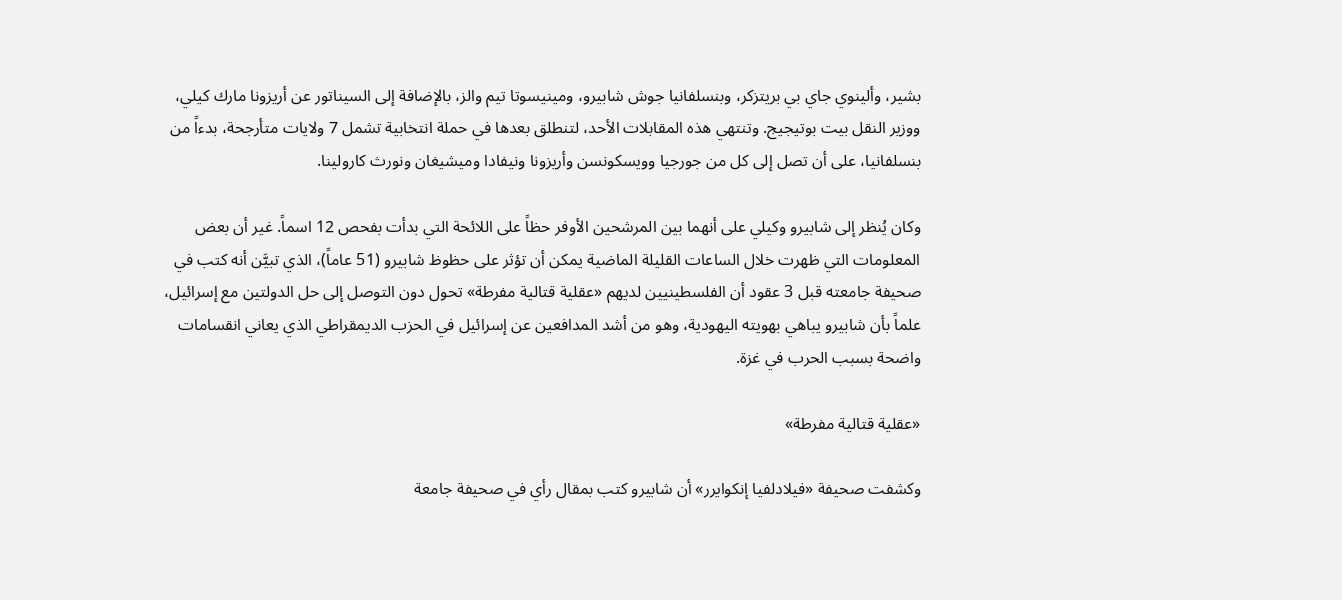بشير، وألينوي جاي بي بريتزكر، وبنسلفانيا جوش شابيرو، ومينيسوتا تيم والز، بالإضافة إلى السيناتور عن أريزونا مارك كيلي، ووزير النقل بيت بوتيجيج. وتنتهي هذه المقابلات الأحد، لتنطلق بعدها في حملة انتخابية تشمل 7 ولايات متأرجحة، بدءاً من بنسلفانيا، على أن تصل إلى كل من جورجيا وويسكونسن وأريزونا ونيفادا وميشيغان ونورث كارولينا.

وكان يُنظر إلى شابيرو وكيلي على أنهما بين المرشحين الأوفر حظاً على اللائحة التي بدأت بفحص 12 اسماً. غير أن بعض المعلومات التي ظهرت خلال الساعات القليلة الماضية يمكن أن تؤثر على حظوظ شابيرو (51 عاماً)، الذي تبيَّن أنه كتب في صحيفة جامعته قبل 3 عقود أن الفلسطينيين لديهم «عقلية قتالية مفرطة» تحول دون التوصل إلى حل الدولتين مع إسرائيل، علماً بأن شابيرو يباهي بهويته اليهودية، وهو من أشد المدافعين عن إسرائيل في الحزب الديمقراطي الذي يعاني انقسامات واضحة بسبب الحرب في غزة.

«عقلية قتالية مفرطة»

وكشفت صحيفة «فيلادلفيا إنكوايرر» أن شابيرو كتب بمقال رأي في صحيفة جامعة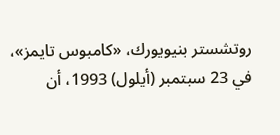روتشستر بنيويورك، «كامبوس تايمز»، في 23 سبتمبر (أيلول) 1993، أن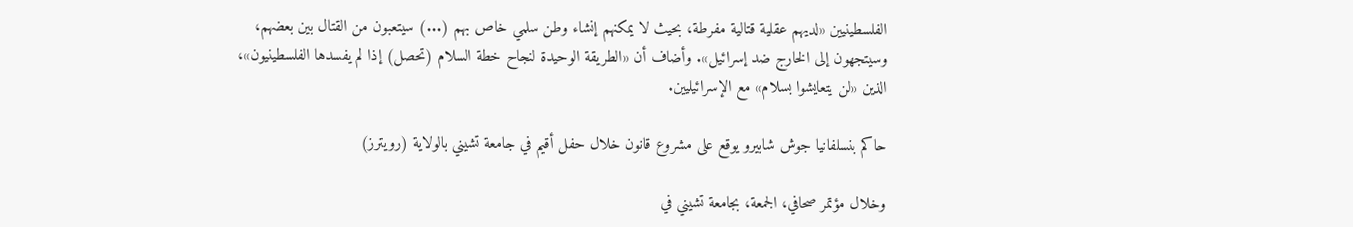الفلسطينيين «لديهم عقلية قتالية مفرطة، بحيث لا يمكنهم إنشاء وطن سلمي خاص بهم (...) سيتعبون من القتال بين بعضهم، وسيتجهون إلى الخارج ضد إسرائيل». وأضاف أن «الطريقة الوحيدة لنجاح خطة السلام (تحصل) إذا لم يفسدها الفلسطينيون»، الذين «لن يتعايشوا بسلام» مع الإسرائيليين.

حاكم بنسلفانيا جوش شابيرو يوقع على مشروع قانون خلال حفل أقيم في جامعة تشيني بالولاية (رويترز)

وخلال مؤتمر صحافي، الجمعة، بجامعة تشيني في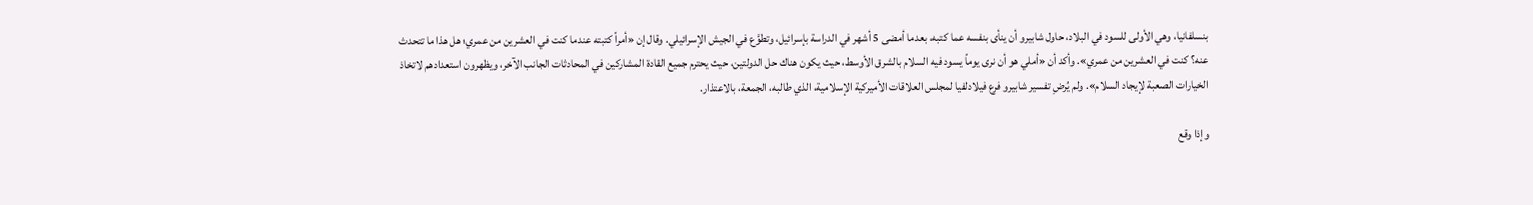بنسلفانيا، وهي الأولى للسود في البلاد، حاول شابيرو أن ينأى بنفسه عما كتبه، بعدما أمضى 5 أشهر في الدراسة بإسرائيل، وتطوَّع في الجيش الإسرائيلي. وقال إن «أمراً كتبته عندما كنت في العشرين من عمري؛ هل هذا ما تتحدث عنه؟ كنت في العشرين من عمري». وأكد أن «أملي هو أن نرى يوماً يسود فيه السلام بالشرق الأوسط، حيث يكون هناك حل الدولتين، حيث يحترم جميع القادة المشاركين في المحادثات الجانب الآخر، ويظهرون استعدادهم لاتخاذ الخيارات الصعبة لإيجاد السلام». ولم يُرضِ تفسير شابيرو فرع فيلادلفيا لمجلس العلاقات الأميركية الإسلامية، الذي طالبه، الجمعة، بالاعتذار.

وإذا وقع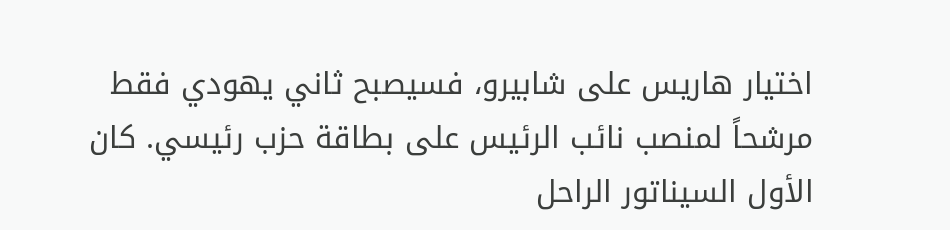اختيار هاريس على شابيرو، فسيصبح ثاني يهودي فقط مرشحاً لمنصب نائب الرئيس على بطاقة حزب رئيسي. كان الأول السيناتور الراحل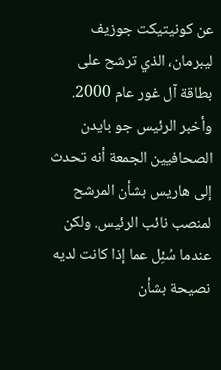عن كونيتيكت جوزيف ليبرمان، الذي ترشح على بطاقة آل غور عام 2000. وأخبر الرئيس جو بايدن الصحافيين الجمعة أنه تحدث إلى هاريس بشأن المرشح لمنصب نائب الرئيس. ولكن عندما سُئِل عما إذا كانت لديه نصيحة بشأن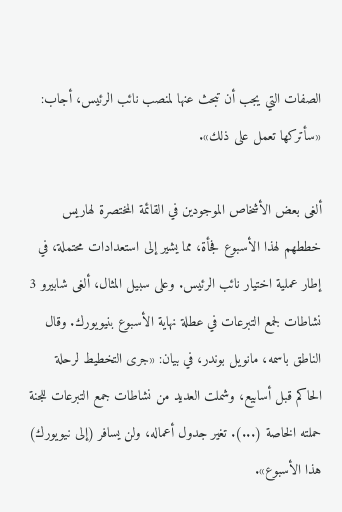الصفات التي يجب أن تبحث عنها لمنصب نائب الرئيس، أجاب: «سأتركها تعمل على ذلك».

ألغى بعض الأشخاص الموجودين في القائمة المختصرة لهاريس خططهم لهذا الأسبوع فجأة، مما يشير إلى استعدادات محتملة، في إطار عملية اختيار نائب الرئيس. وعلى سبيل المثال، ألغى شابيرو 3 نشاطات لجمع التبرعات في عطلة نهاية الأسبوع بنيويورك. وقال الناطق باسمه، مانويل بوندر، في بيان: «جرى التخطيط لرحلة الحاكم قبل أسابيع، وشملت العديد من نشاطات جمع التبرعات للجنة حملته الخاصة (...). تغير جدول أعماله، ولن يسافر (إلى نيويورك) هذا الأسبوع».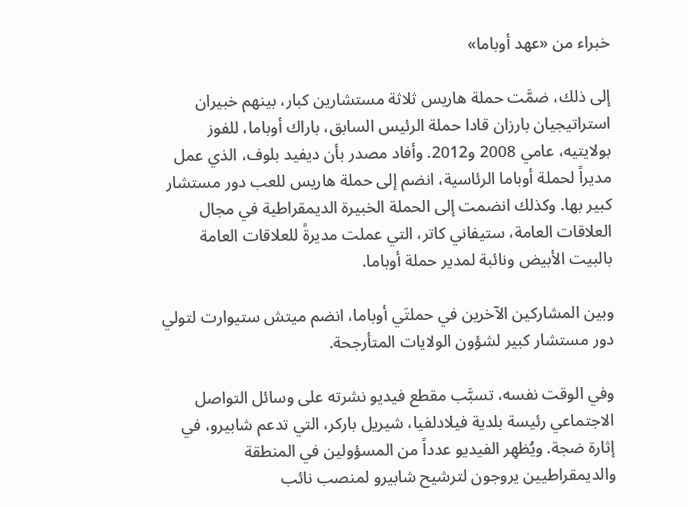خبراء من «عهد أوباما»

إلى ذلك، ضمَّت حملة هاريس ثلاثة مستشارين كبار، بينهم خبيران استراتيجيان بارزان قادا حملة الرئيس السابق، باراك أوباما، للفوز بولايتيه، عامي 2008 و2012. وأفاد مصدر بأن ديفيد بلوف، الذي عمل مديراً لحملة أوباما الرئاسية، انضم إلى حملة هاريس للعب دور مستشار كبير بها. وكذلك انضمت إلى الحملة الخبيرة الديمقراطية في مجال العلاقات العامة، ستيفاني كاتر، التي عملت مديرةً للعلاقات العامة بالبيت الأبيض ونائبة لمدير حملة أوباما.

وبين المشاركين الآخرين في حملتَي أوباما، انضم ميتش ستيوارت لتولي دور مستشار كبير لشؤون الولايات المتأرجحة.

وفي الوقت نفسه، تسبَّب مقطع فيديو نشرته على وسائل التواصل الاجتماعي رئيسة بلدية فيلادلفيا، شيريل باركر، التي تدعم شابيرو، في إثارة ضجة. ويُظهِر الفيديو عدداً من المسؤولين في المنطقة والديمقراطيين يروجون لترشيح شابيرو لمنصب نائب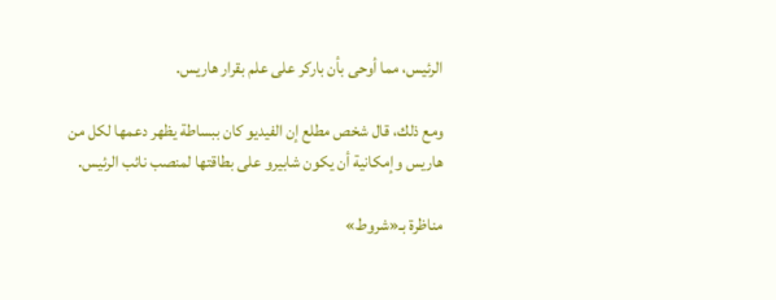الرئيس، مما أوحى بأن باركر على علم بقرار هاريس.

ومع ذلك، قال شخص مطلع إن الفيديو كان ببساطة يظهر دعمها لكل من هاريس وإمكانية أن يكون شابيرو على بطاقتها لمنصب نائب الرئيس.

مناظرة بـ«شروط»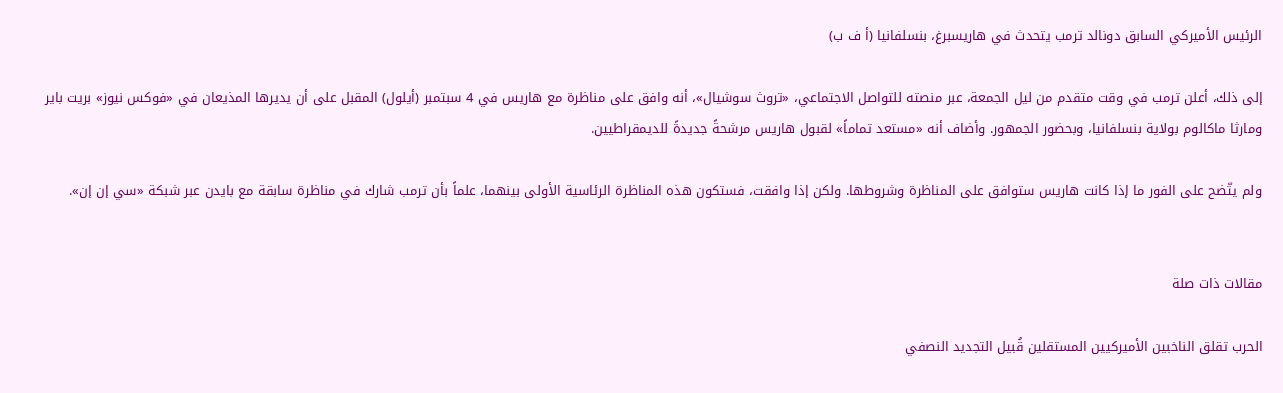الرئيس الأميركي السابق دونالد ترمب يتحدث في هاريسبرغ، بنسلفانيا (أ ف ب)

إلى ذلك، أعلن ترمب في وقت متقدم من ليل الجمعة، عبر منصته للتواصل الاجتماعي، «تروث سوشيال»، أنه وافق على مناظرة مع هاريس في 4 سبتمبر (أيلول) المقبل على أن يديرها المذيعان في «فوكس نيوز» بريت باير ومارثا ماكالوم بولاية بنسلفانيا، وبحضور الجمهور. وأضاف أنه «مستعد تماماً» لقبول هاريس مرشحةً جديدةً للديمقراطيين.

ولم يتّضح على الفور ما إذا كانت هاريس ستوافق على المناظرة وشروطها. ولكن إذا وافقت، فستكون هذه المناظرة الرئاسية الأولى بينهما، علماً بأن ترمب شارك في مناظرة سابقة مع بايدن عبر شبكة «سي إن إن».


مقالات ذات صلة

الحرب تقلق الناخبين الأميركيين المستقلين قُبيل التجديد النصفي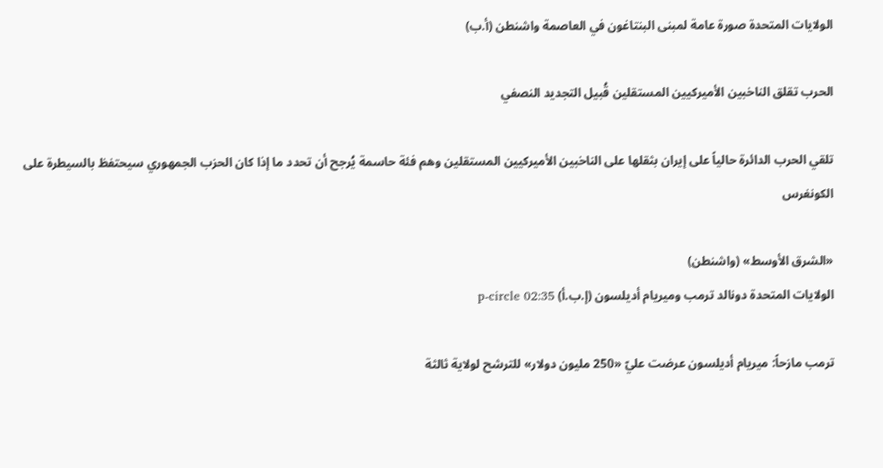الولايات المتحدة صورة عامة لمبنى البنتاغون في العاصمة واشنطن (أ.ب)

الحرب تقلق الناخبين الأميركيين المستقلين قُبيل التجديد النصفي

تلقي الحرب الدائرة حالياً على إيران بثقلها على الناخبين الأميركيين المستقلين وهم فئة حاسمة يُرجح أن تحدد ما إذا كان الحزب الجمهوري سيحتفظ بالسيطرة على الكونغرس

«الشرق الأوسط» (واشنطن)
الولايات المتحدة دونالد ترمب وميريام أديلسون (إ.ب.أ) p-circle 02:35

ترمب مازحاً: ميريام أديلسون عرضت عليّ «250 مليون دولار» للترشح لولاية ثالثة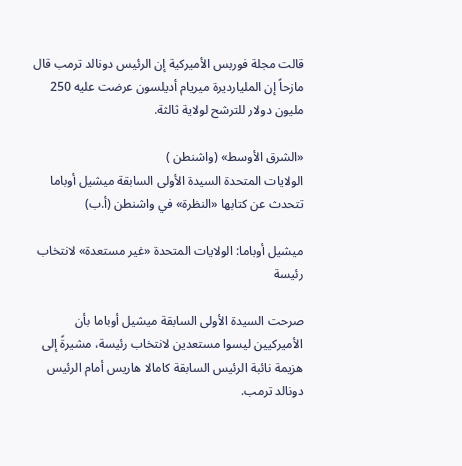قالت مجلة فوربس الأميركية إن الرئيس دونالد ترمب قال مازحاً إن المليارديرة ميريام أديلسون عرضت عليه 250 مليون دولار للترشح لولاية ثالثة.

«الشرق الأوسط» (واشنطن )
الولايات المتحدة السيدة الأولى السابقة ميشيل أوباما تتحدث عن كتابها «النظرة» في واشنطن (أ.ب)

ميشيل أوباما: الولايات المتحدة «غير مستعدة» لانتخاب رئيسة

صرحت السيدة الأولى السابقة ميشيل أوباما بأن الأميركيين ليسوا مستعدين لانتخاب رئيسة، مشيرةً إلى هزيمة نائبة الرئيس السابقة كامالا هاريس أمام الرئيس دونالد ترمب.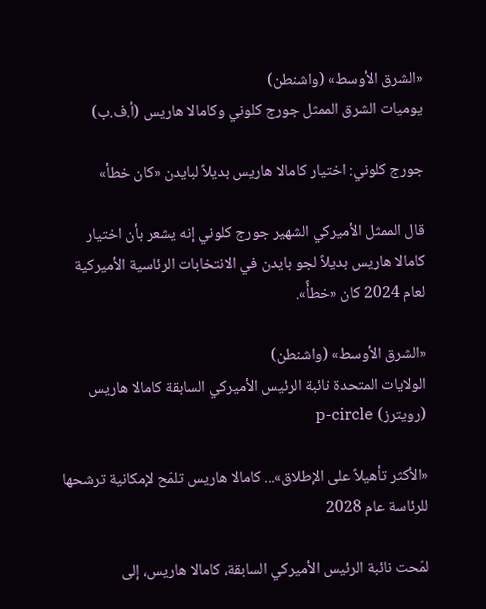«الشرق الأوسط» (واشنطن)
يوميات الشرق الممثل جورج كلوني وكامالا هاريس (أ.ف.ب)

جورج كلوني: اختيار كامالا هاريس بديلاً لبايدن «كان خطأ»

قال الممثل الأميركي الشهير جورج كلوني إنه يشعر بأن اختيار كامالا هاريس بديلاً لجو بايدن في الانتخابات الرئاسية الأميركية لعام 2024 كان «خطأً».

«الشرق الأوسط» (واشنطن)
الولايات المتحدة نائبة الرئيس الأميركي السابقة كامالا هاريس (رويترز) p-circle

«الأكثر تأهيلاً على الإطلاق»... كامالا هاريس تلمّح لإمكانية ترشحها للرئاسة عام 2028

لمّحت نائبة الرئيس الأميركي السابقة، كامالا هاريس، إلى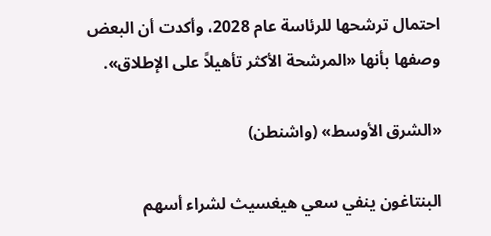احتمال ترشحها للرئاسة عام 2028، وأكدت أن البعض وصفها بأنها «المرشحة الأكثر تأهيلاً على الإطلاق».

«الشرق الأوسط» (واشنطن)

البنتاغون ينفي سعي هيغسيث لشراء أسهم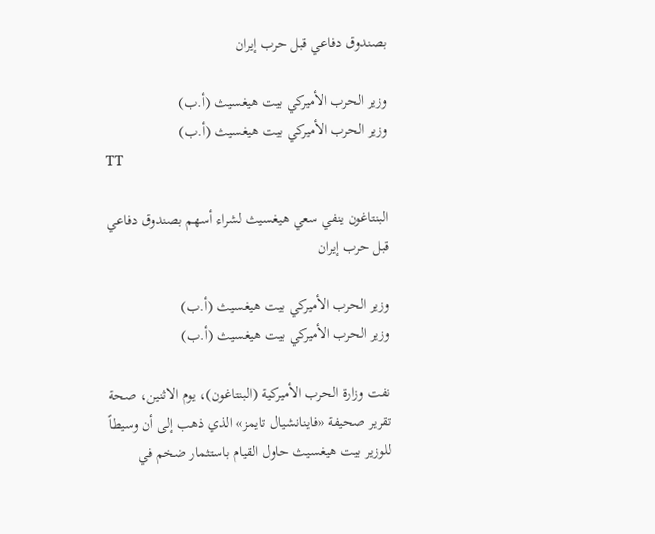بصندوق دفاعي قبل حرب إيران

وزير الحرب الأميركي بيت هيغسيث (أ.ب)
وزير الحرب الأميركي بيت هيغسيث (أ.ب)
TT

البنتاغون ينفي سعي هيغسيث لشراء أسهم بصندوق دفاعي قبل حرب إيران

وزير الحرب الأميركي بيت هيغسيث (أ.ب)
وزير الحرب الأميركي بيت هيغسيث (أ.ب)

نفت وزارة الحرب الأميركية (البنتاغون)، يوم الاثنين، صحة تقرير صحيفة «فاينانشيال تايمز» الذي ذهب إلى أن وسيطاً للوزير بيت هيغسيث حاول القيام باستثمار ضخم في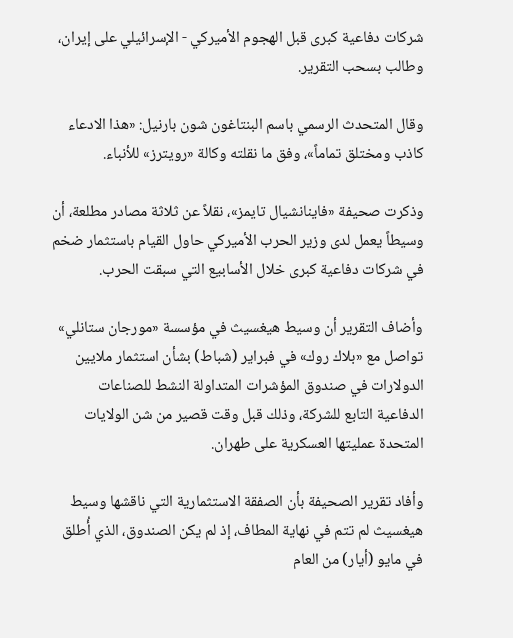شركات دفاعية كبرى قبل الهجوم الأميركي - الإسرائيلي على إيران، وطالب بسحب التقرير.

وقال المتحدث الرسمي باسم البنتاغون شون بارنيل: «هذا الادعاء كاذب ومختلق تماماً»، وفق ما نقلته وكالة «رويترز» للأنباء.

وذكرت صحيفة «فاينانشيال تايمز»، نقلاً عن ثلاثة مصادر مطلعة، أن وسيطاً يعمل لدى وزير الحرب الأميركي حاول القيام باستثمار ضخم في شركات دفاعية كبرى خلال الأسابيع التي سبقت الحرب.

وأضاف التقرير أن وسيط هيغسيث في مؤسسة «مورجان ستانلي» تواصل مع «بلاك روك» في فبراير (شباط) بشأن استثمار ملايين الدولارات في صندوق المؤشرات المتداولة النشط للصناعات الدفاعية التابع للشركة، وذلك قبل وقت قصير من شن الولايات المتحدة عمليتها العسكرية على طهران.

وأفاد تقرير الصحيفة بأن الصفقة الاستثمارية التي ناقشها وسيط هيغسيث لم تتم في نهاية المطاف، إذ لم يكن الصندوق، الذي أُطلق في مايو (أيار) من العام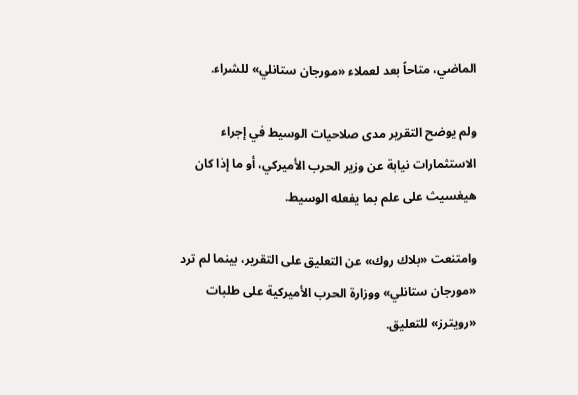الماضي، متاحاً بعد لعملاء «مورجان ستانلي» للشراء.

ولم يوضح التقرير مدى صلاحيات الوسيط في إجراء الاستثمارات نيابة عن وزير الحرب الأميركي، أو ما إذا كان هيغسيث على علم بما يفعله الوسيط.

وامتنعت «بلاك روك» عن التعليق على التقرير، بينما لم ترد «مورجان ستانلي» ووزارة الحرب الأميركية على طلبات «رويترز» للتعليق.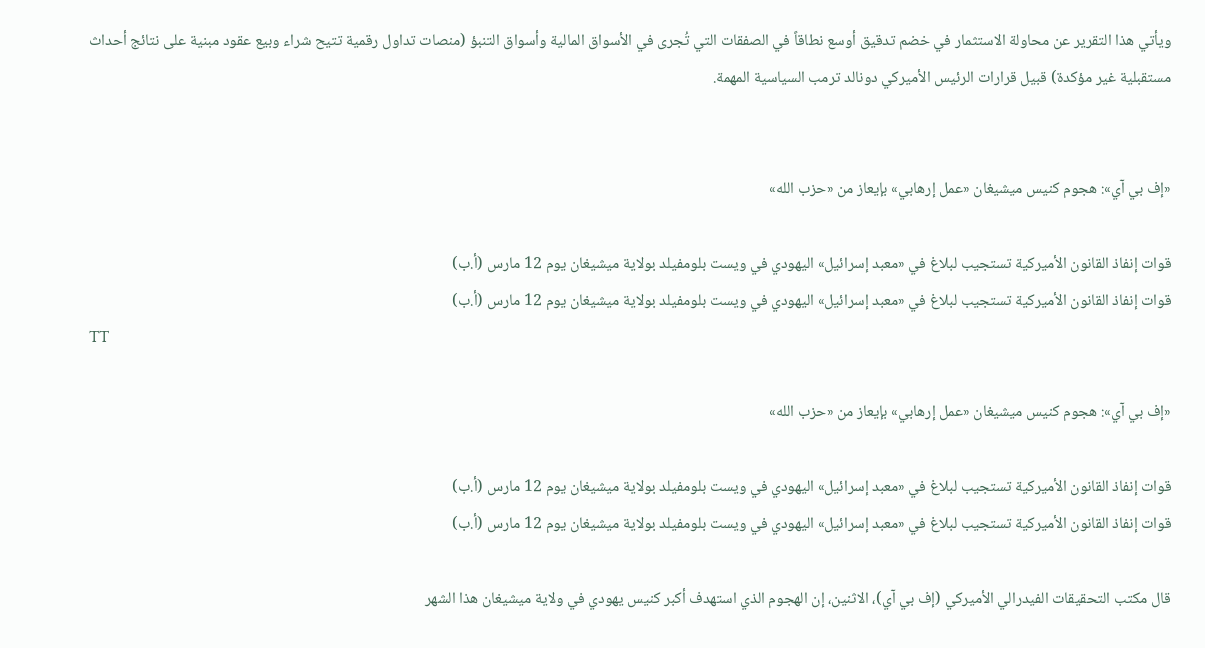ويأتي هذا التقرير عن محاولة الاستثمار في خضم تدقيق أوسع نطاقاً في الصفقات التي تُجرى في الأسواق المالية وأسواق التنبؤ (منصات تداول رقمية تتيح شراء وبيع عقود مبنية على نتائج أحداث مستقبلية غير مؤكدة) قبيل قرارات الرئيس الأميركي دونالد ترمب السياسية المهمة.


«إف بي آي»: هجوم كنيس ميشيغان «عمل إرهابي» بإيعاز من «حزب الله»

قوات إنفاذ القانون الأميركية تستجيب لبلاغ في «معبد إسرائيل» اليهودي في ويست بلومفيلد بولاية ميشيغان يوم 12 مارس (أ.ب)
قوات إنفاذ القانون الأميركية تستجيب لبلاغ في «معبد إسرائيل» اليهودي في ويست بلومفيلد بولاية ميشيغان يوم 12 مارس (أ.ب)
TT

«إف بي آي»: هجوم كنيس ميشيغان «عمل إرهابي» بإيعاز من «حزب الله»

قوات إنفاذ القانون الأميركية تستجيب لبلاغ في «معبد إسرائيل» اليهودي في ويست بلومفيلد بولاية ميشيغان يوم 12 مارس (أ.ب)
قوات إنفاذ القانون الأميركية تستجيب لبلاغ في «معبد إسرائيل» اليهودي في ويست بلومفيلد بولاية ميشيغان يوم 12 مارس (أ.ب)

قال ‌مكتب التحقيقات الفيدرالي الأميركي (إف بي آي)، الاثنين، إن الهجوم الذي استهدف أكبر كنيس يهودي في ولاية ميشيغان هذا الشهر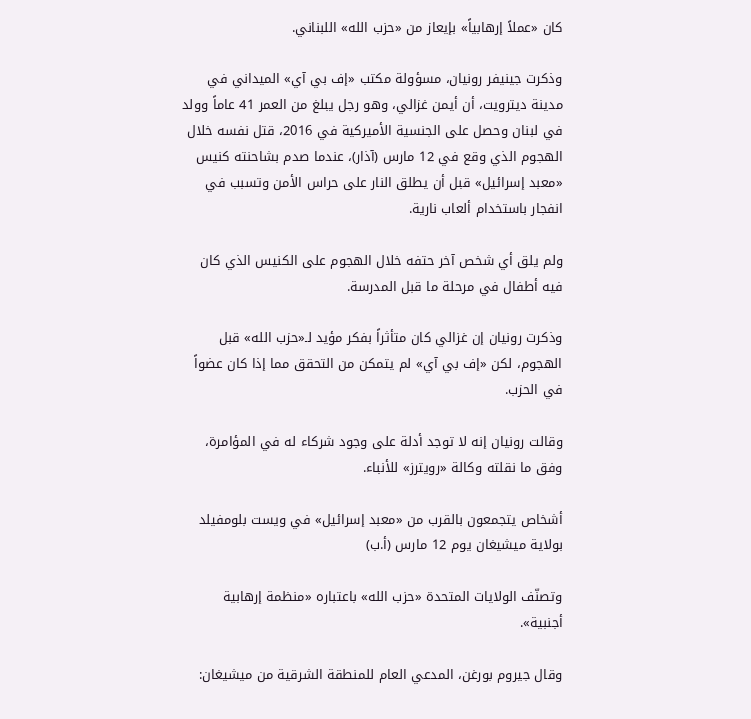كان «عملاً إرهابياً» بإيعاز من «حزب الله» اللبناني.

وذكرت جينيفر رونيان، مسؤولة مكتب «إف بي آي» الميداني في مدينة ديترويت، أن أيمن غزالي، وهو رجل يبلغ من العمر 41 عاماً وولد في لبنان وحصل على الجنسية الأميركية في 2016، قتل نفسه خلال الهجوم الذي وقع في 12 مارس (آذار)، عندما صدم بشاحنته كنيس «معبد إسرائيل» قبل أن يطلق النار ‌على حراس ‌الأمن وتسبب في انفجار باستخدام ألعاب ‌نارية.

ولم يلق أي شخص آخر حتفه خلال الهجوم على الكنيس الذي كان فيه أطفال في مرحلة ما قبل المدرسة.

وذكرت رونيان إن غزالي كان متأثراً بفكر مؤيد لـ«حزب الله» قبل الهجوم، لكن «إف بي آي» لم يتمكن من التحقق مما إذا كان عضواً في الحزب.

وقالت رونيان إنه لا توجد أدلة على وجود شركاء له في المؤامرة، وفق ما نقلته وكالة «رويترز» للأنباء.

أشخاص يتجمعون بالقرب من «معبد إسرائيل» في ويست بلومفيلد بولاية ميشيغان يوم 12 مارس (أ.ب)

وتصنّف الولايات المتحدة ‌«حزب الله» باعتباره «منظمة إرهابية أجنبية».

وقال جيروم بورغن، المدعي العام للمنطقة الشرقية من ميشيغان: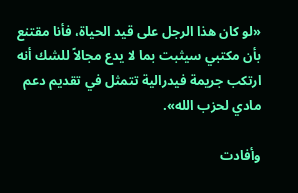«لو كان هذا الرجل على قيد الحياة، فأنا مقتنع بأن ‌مكتبي سيثبت بما لا يدع مجالاً للشك أنه ارتكب جريمة فيدرالية تتمثل في تقديم دعم مادي لحزب الله».

وأفادت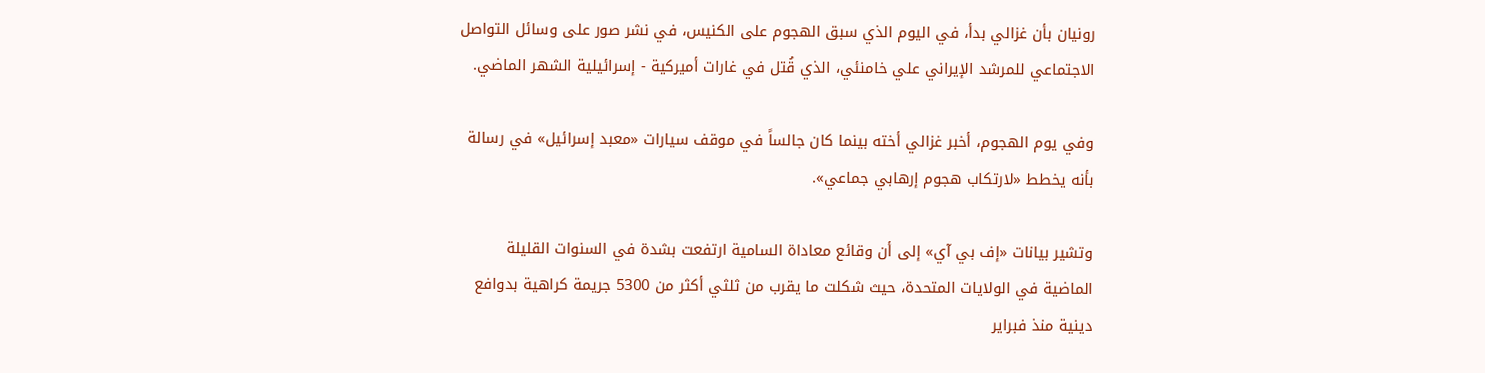رونيان بأن غزالي بدأ، في اليوم الذي سبق الهجوم على الكنيس، في نشر صور على وسائل التواصل الاجتماعي للمرشد الإيراني علي خامنئي، الذي قُتل في غارات أميركية - إسرائيلية الشهر الماضي.

وفي يوم الهجوم، أخبر غزالي أخته بينما كان جالساً في موقف سيارات «معبد إسرائيل» في رسالة بأنه يخطط «لارتكاب هجوم إرهابي جماعي».

وتشير بيانات «إف بي آي» إلى أن وقائع معاداة السامية ارتفعت بشدة في السنوات القليلة الماضية في الولايات المتحدة، حيث شكلت ما يقرب من ثلثي أكثر من 5300 جريمة كراهية بدوافع دينية منذ فبراير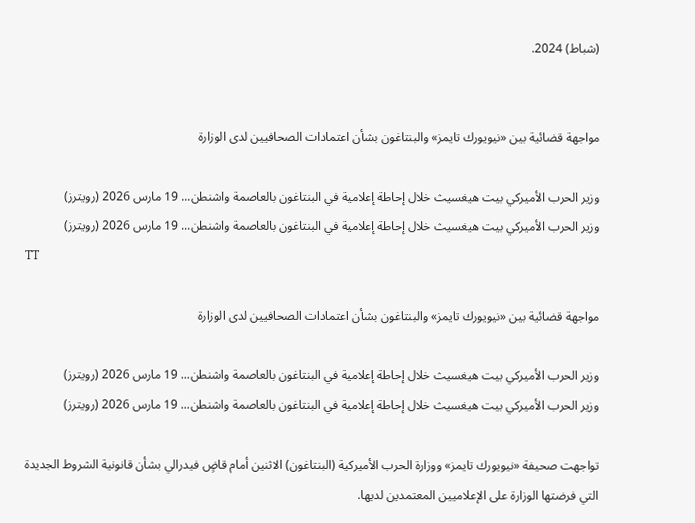(شباط) 2024.


مواجهة قضائية بين «نيويورك تايمز» والبنتاغون بشأن اعتمادات الصحافيين لدى الوزارة

وزير الحرب الأميركي بيت هيغسيث خلال إحاطة إعلامية في البنتاغون بالعاصمة واشنطن... 19 مارس 2026 (رويترز)
وزير الحرب الأميركي بيت هيغسيث خلال إحاطة إعلامية في البنتاغون بالعاصمة واشنطن... 19 مارس 2026 (رويترز)
TT

مواجهة قضائية بين «نيويورك تايمز» والبنتاغون بشأن اعتمادات الصحافيين لدى الوزارة

وزير الحرب الأميركي بيت هيغسيث خلال إحاطة إعلامية في البنتاغون بالعاصمة واشنطن... 19 مارس 2026 (رويترز)
وزير الحرب الأميركي بيت هيغسيث خلال إحاطة إعلامية في البنتاغون بالعاصمة واشنطن... 19 مارس 2026 (رويترز)

تواجهت صحيفة «نيويورك تايمز» ووزارة الحرب الأميركية (البنتاغون) الاثنين أمام قاضٍ فيدرالي بشأن قانونية الشروط الجديدة التي فرضتها الوزارة على الإعلاميين المعتمدين لديها.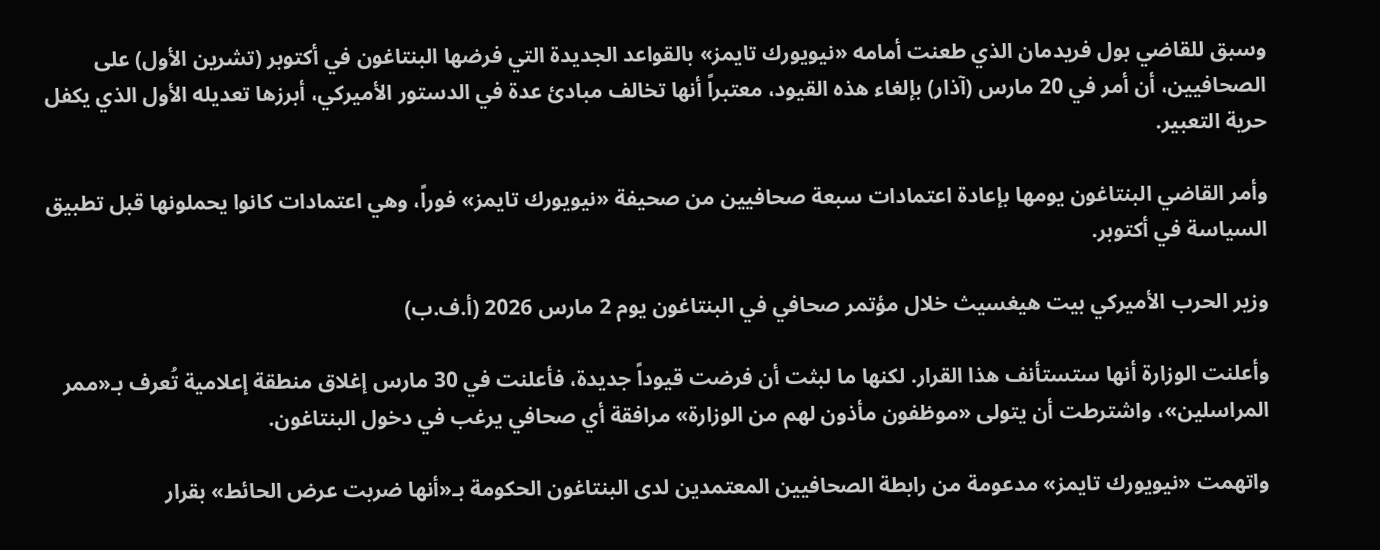وسبق للقاضي بول فريدمان الذي طعنت أمامه «نيويورك تايمز» بالقواعد الجديدة التي فرضها البنتاغون في أكتوبر (تشرين الأول) على الصحافيين، أن أمر في 20 مارس (آذار) بإلغاء هذه القيود، معتبراً أنها تخالف مبادئ عدة في الدستور الأميركي، أبرزها تعديله الأول الذي يكفل حرية التعبير.

وأمر القاضي البنتاغون يومها بإعادة اعتمادات سبعة صحافيين من صحيفة «نيويورك تايمز» فوراً، وهي اعتمادات كانوا يحملونها قبل تطبيق السياسة في أكتوبر.

وزير الحرب الأميركي بيت هيغسيث خلال مؤتمر صحافي في البنتاغون يوم 2 مارس 2026 (أ.ف.ب)

وأعلنت الوزارة أنها ستستأنف هذا القرار. لكنها ما لبثت أن فرضت قيوداً جديدة، فأعلنت في 30 مارس إغلاق منطقة إعلامية تُعرف بـ«ممر المراسلين»، واشترطت أن يتولى «موظفون مأذون لهم من الوزارة» مرافقة أي صحافي يرغب في دخول البنتاغون.

واتهمت «نيويورك تايمز» مدعومة من رابطة الصحافيين المعتمدين لدى البنتاغون الحكومة بـ«أنها ضربت عرض الحائط» بقرار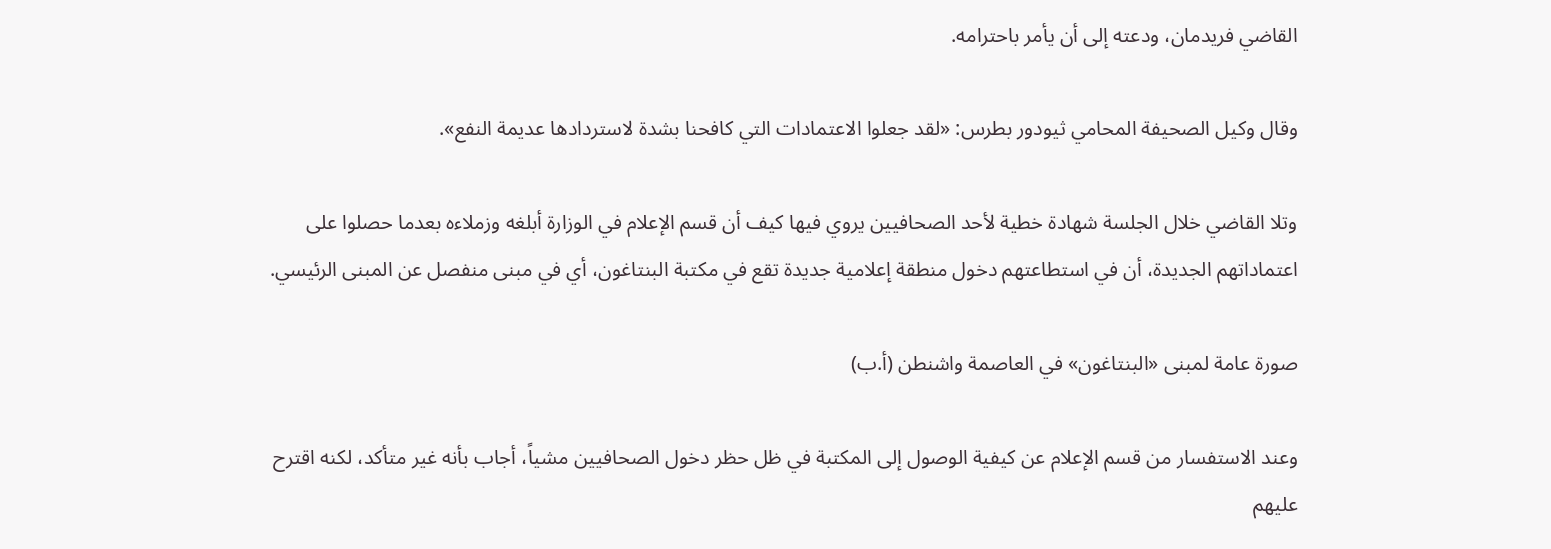القاضي فريدمان، ودعته إلى أن يأمر باحترامه.

وقال وكيل الصحيفة المحامي ثيودور بطرس: «لقد جعلوا الاعتمادات التي كافحنا بشدة لاستردادها عديمة النفع».

وتلا القاضي خلال الجلسة شهادة خطية لأحد الصحافيين يروي فيها كيف أن قسم الإعلام في الوزارة أبلغه وزملاءه بعدما حصلوا على اعتماداتهم الجديدة، أن في استطاعتهم دخول منطقة إعلامية جديدة تقع في مكتبة البنتاغون، أي في مبنى منفصل عن المبنى الرئيسي.

صورة عامة لمبنى «البنتاغون» في العاصمة واشنطن (أ.ب)

وعند الاستفسار من قسم الإعلام عن كيفية الوصول إلى المكتبة في ظل حظر دخول الصحافيين مشياً، أجاب بأنه غير متأكد، لكنه اقترح عليهم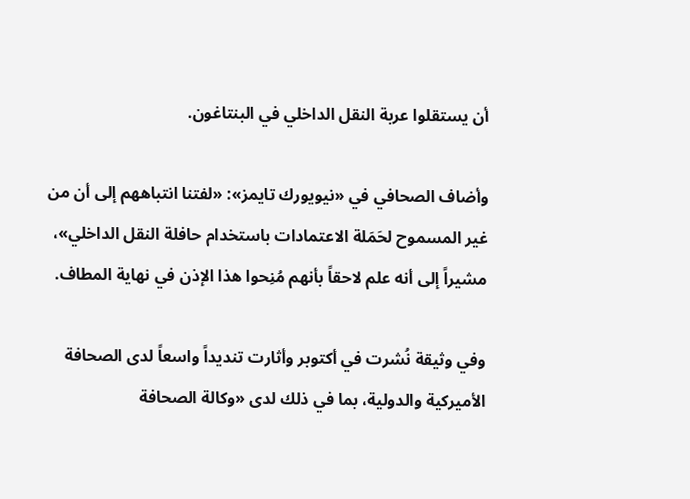أن يستقلوا عربة النقل الداخلي في البنتاغون.

وأضاف الصحافي في «نيويورك تايمز»: «لفتنا انتباههم إلى أن من غير المسموح لحَمَلة الاعتمادات باستخدام حافلة النقل الداخلي»، مشيراً إلى أنه علم لاحقاً بأنهم مُنِحوا هذا الإذن في نهاية المطاف.

وفي وثيقة نُشرت في أكتوبر وأثارت تنديداً واسعاً لدى الصحافة الأميركية والدولية، بما في ذلك لدى «وكالة الصحافة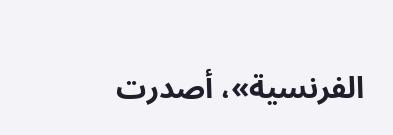الفرنسية»، أصدرت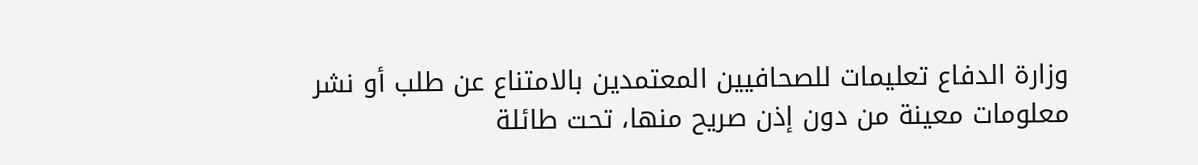وزارة الدفاع تعليمات للصحافيين المعتمدين بالامتناع عن طلب أو نشر معلومات معينة من دون إذن صريح منها، تحت طائلة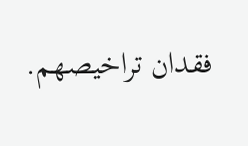فقدان تراخيصهم.